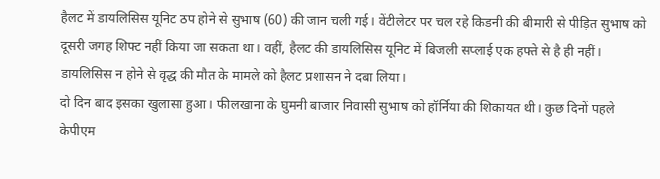हैलट में डायलिसिस यूनिट ठप होने से सुभाष (60) की जान चली गई। वेंटीलेटर पर चल रहे किडनी की बीमारी से पीड़ित सुभाष को दूसरी जगह शिफ्ट नहीं किया जा सकता था। वहीं, हैलट की डायलिसिस यूनिट में बिजली सप्लाई एक हफ्ते से है ही नहीं। डायलिसिस न होने से वृद्ध की मौत के मामले को हैलट प्रशासन ने दबा लिया।
दो दिन बाद इसका खुलासा हुआ। फीलखाना के घुमनी बाजार निवासी सुभाष को हॉर्निया की शिकायत थी। कुछ दिनों पहले केपीएम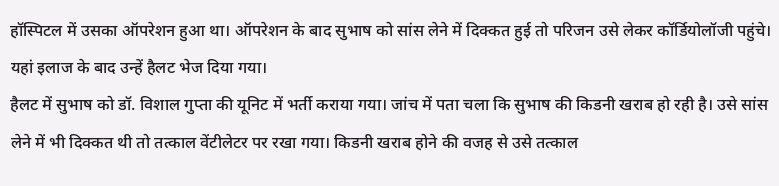हॉस्पिटल में उसका ऑपरेशन हुआ था। ऑपरेशन के बाद सुभाष को सांस लेने में दिक्कत हुई तो परिजन उसे लेकर कॉर्डियोलॉजी पहुंचे। यहां इलाज के बाद उन्हें हैलट भेज दिया गया।
हैलट में सुभाष को डॉ. विशाल गुप्ता की यूनिट में भर्ती कराया गया। जांच में पता चला कि सुभाष की किडनी खराब हो रही है। उसे सांस लेने में भी दिक्कत थी तो तत्काल वेंटीलेटर पर रखा गया। किडनी खराब होने की वजह से उसे तत्काल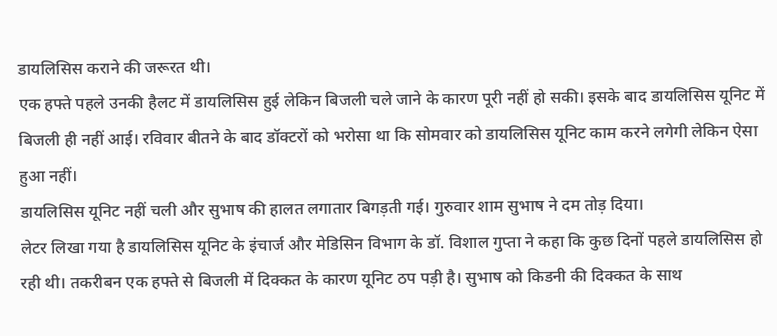डायलिसिस कराने की जरूरत थी।
एक हफ्ते पहले उनकी हैलट में डायलिसिस हुई लेकिन बिजली चले जाने के कारण पूरी नहीं हो सकी। इसके बाद डायलिसिस यूनिट में बिजली ही नहीं आई। रविवार बीतने के बाद डॉक्टरों को भरोसा था कि सोमवार को डायलिसिस यूनिट काम करने लगेगी लेकिन ऐसा हुआ नहीं।
डायलिसिस यूनिट नहीं चली और सुभाष की हालत लगातार बिगड़ती गई। गुरुवार शाम सुभाष ने दम तोड़ दिया।
लेटर लिखा गया है डायलिसिस यूनिट के इंचार्ज और मेडिसिन विभाग के डॉ. विशाल गुप्ता ने कहा कि कुछ दिनों पहले डायलिसिस हो रही थी। तकरीबन एक हफ्ते से बिजली में दिक्कत के कारण यूनिट ठप पड़ी है। सुभाष को किडनी की दिक्कत के साथ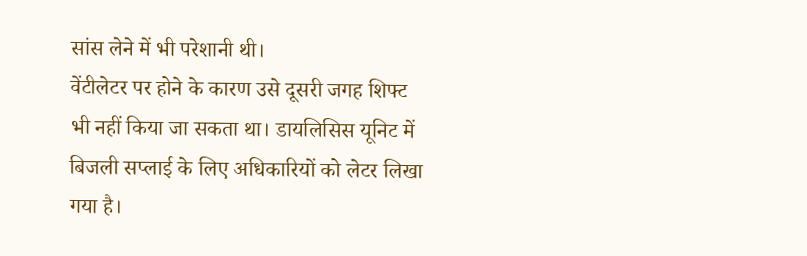सांस लेने में भी परेशानी थी।
वेंटीलेटर पर होने के कारण उसे दूसरी जगह शिफ्ट भी नहीं किया जा सकता था। डायलिसिस यूनिट में बिजली सप्लाई के लिए अधिकारियों को लेटर लिखा गया है।